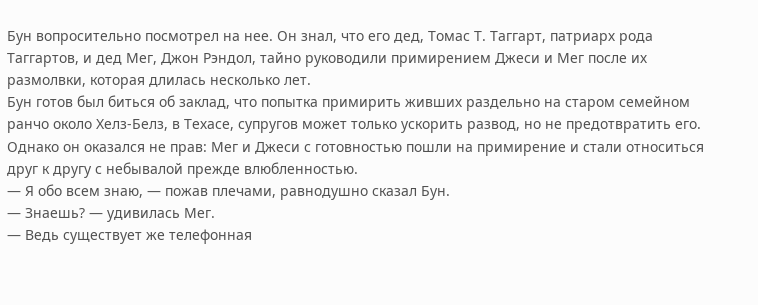Бун вопросительно посмотрел на нее. Он знал, что его дед, Томас Т. Таггарт, патриарх рода Таггартов, и дед Мег, Джон Рэндол, тайно руководили примирением Джеси и Мег после их размолвки, которая длилась несколько лет.
Бун готов был биться об заклад, что попытка примирить живших раздельно на старом семейном ранчо около Хелз-Белз, в Техасе, супругов может только ускорить развод, но не предотвратить его.
Однако он оказался не прав: Мег и Джеси с готовностью пошли на примирение и стали относиться друг к другу с небывалой прежде влюбленностью.
— Я обо всем знаю, — пожав плечами, равнодушно сказал Бун.
— Знаешь? — удивилась Мег.
— Ведь существует же телефонная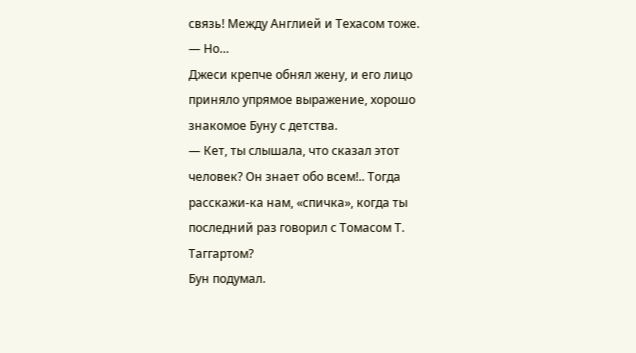связь! Между Англией и Техасом тоже.
— Но…
Джеси крепче обнял жену, и его лицо приняло упрямое выражение, хорошо знакомое Буну с детства.
— Кет, ты слышала, что сказал этот человек? Он знает обо всем!.. Тогда расскажи-ка нам, «спичка», когда ты последний раз говорил с Томасом Т. Таггартом?
Бун подумал.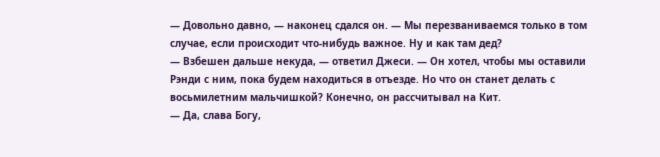— Довольно давно, — наконец сдался он. — Мы перезваниваемся только в том случае, если происходит что-нибудь важное. Ну и как там дед?
— Взбешен дальше некуда, — ответил Джеси. — Он хотел, чтобы мы оставили Рэнди с ним, пока будем находиться в отъезде. Но что он станет делать с восьмилетним мальчишкой? Конечно, он рассчитывал на Кит.
— Да, слава Богу,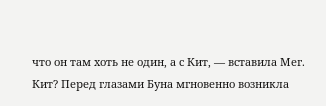что он там хоть не один, а с Кит, — вставила Мег.
Кит? Перед глазами Буна мгновенно возникла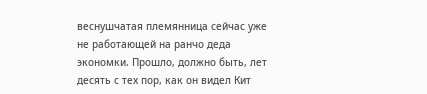веснушчатая племянница сейчас уже не работающей на ранчо деда экономки. Прошло, должно быть, лет десять с тех пор, как он видел Кит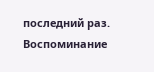последний раз. Воспоминание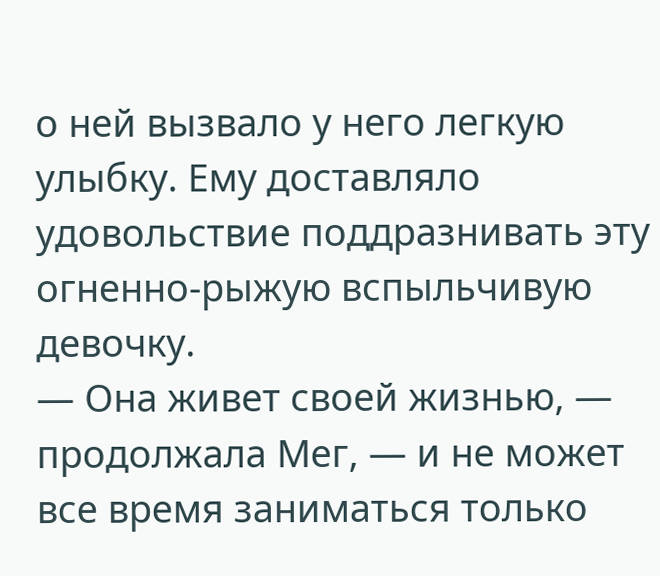о ней вызвало у него легкую улыбку. Ему доставляло удовольствие поддразнивать эту огненно-рыжую вспыльчивую девочку.
— Она живет своей жизнью, — продолжала Мег, — и не может все время заниматься только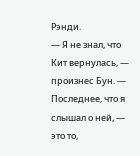Рэнди.
— Я не знал, что Кит вернулась, — произнес Бун. — Последнее, что я слышал о ней, — это то,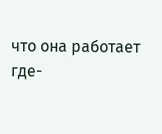что она работает где-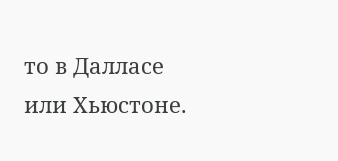то в Далласе или Хьюстоне.